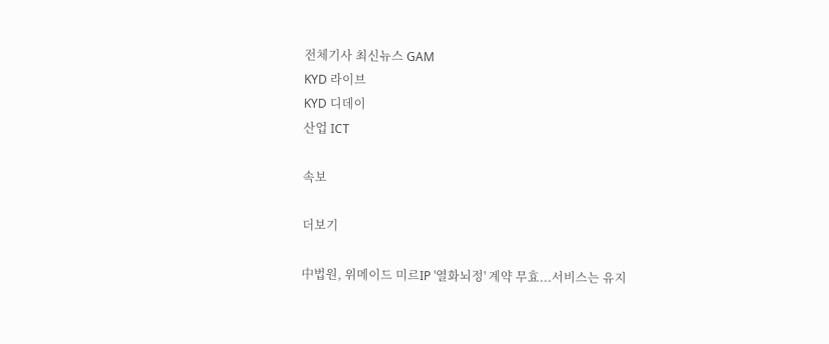전체기사 최신뉴스 GAM
KYD 라이브
KYD 디데이
산업 ICT

속보

더보기

中법원, 위메이드 미르IP '열화뇌정' 계약 무효...서비스는 유지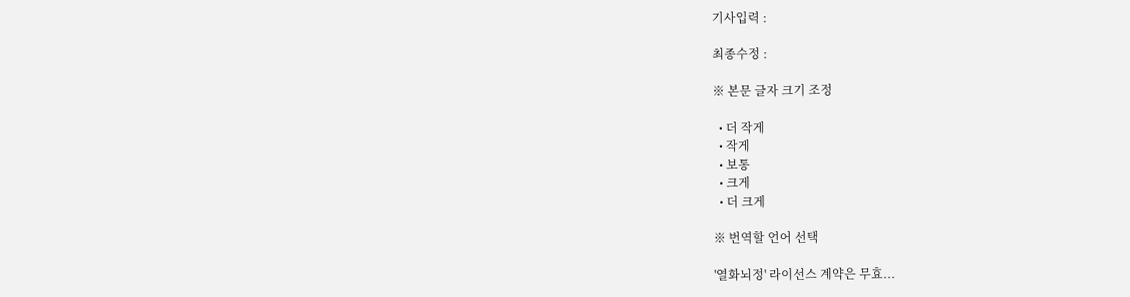기사입력 :

최종수정 :

※ 본문 글자 크기 조정

  • 더 작게
  • 작게
  • 보통
  • 크게
  • 더 크게

※ 번역할 언어 선택

'열화뇌정' 라이선스 계약은 무효...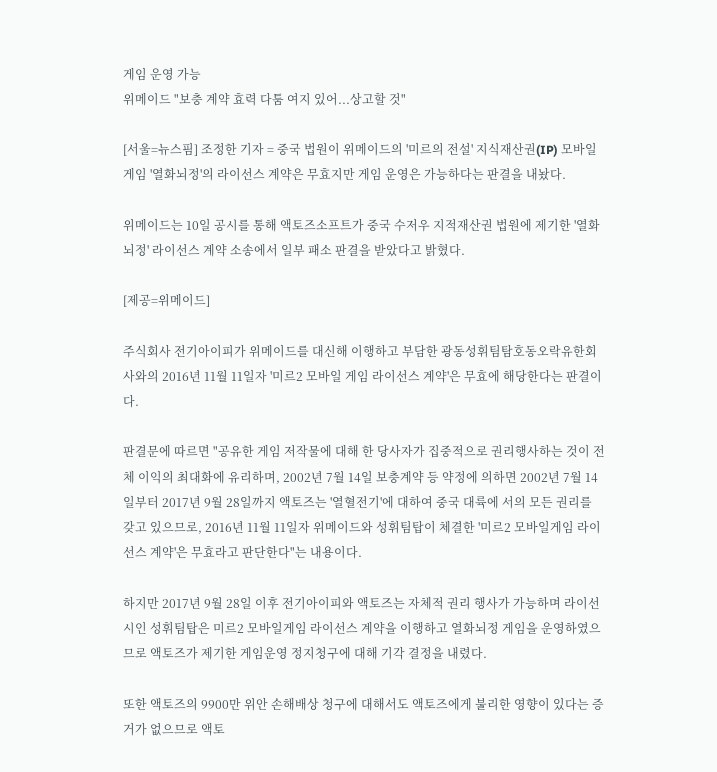게임 운영 가능
위메이드 "보충 계약 효력 다툼 여지 있어...상고할 것"

[서울=뉴스핌] 조정한 기자 = 중국 법원이 위메이드의 '미르의 전설' 지식재산권(IP) 모바일 게임 '열화뇌정'의 라이선스 계약은 무효지만 게임 운영은 가능하다는 판결을 내놨다.

위메이드는 10일 공시를 통해 액토즈소프트가 중국 수저우 지적재산권 법원에 제기한 '열화뇌정' 라이선스 계약 소송에서 일부 패소 판결을 받았다고 밝혔다.

[제공=위메이드]

주식회사 전기아이피가 위메이드를 대신해 이행하고 부담한 광동성휘팀탐호동오락유한회사와의 2016년 11월 11일자 '미르2 모바일 게임 라이선스 계약'은 무효에 해당한다는 판결이다.

판결문에 따르면 "공유한 게임 저작물에 대해 한 당사자가 집중적으로 권리행사하는 것이 전체 이익의 최대화에 유리하며, 2002년 7월 14일 보충계약 등 약정에 의하면 2002년 7월 14일부터 2017년 9월 28일까지 액토즈는 '열혈전기'에 대하여 중국 대륙에 서의 모든 권리를 갖고 있으므로, 2016년 11월 11일자 위메이드와 성휘팀탑이 체결한 '미르2 모바일게임 라이선스 계약'은 무효라고 판단한다"는 내용이다.

하지만 2017년 9월 28일 이후 전기아이피와 액토즈는 자체적 권리 행사가 가능하며 라이선시인 성휘팀탑은 미르2 모바일게임 라이선스 계약을 이행하고 열화뇌정 게임을 운영하였으므로 액토즈가 제기한 게임운영 정지청구에 대해 기각 결정을 내렸다.

또한 액토즈의 9900만 위안 손해배상 청구에 대해서도 액토즈에게 불리한 영향이 있다는 증거가 없으므로 액토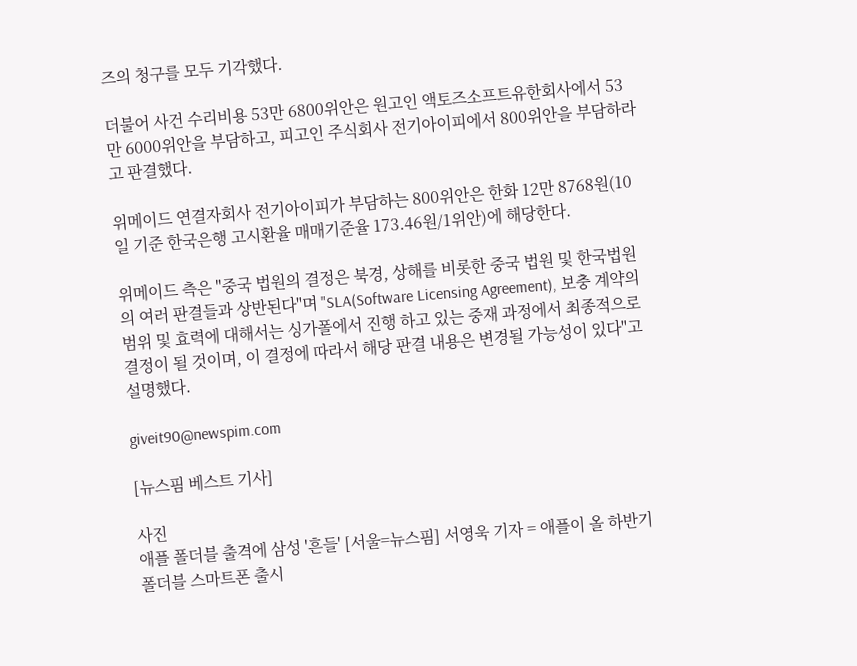즈의 청구를 모두 기각했다.

더불어 사건 수리비용 53만 6800위안은 원고인 액토즈소프트유한회사에서 53만 6000위안을 부담하고, 피고인 주식회사 전기아이피에서 800위안을 부담하라고 판결했다.

위메이드 연결자회사 전기아이피가 부담하는 800위안은 한화 12만 8768원(10일 기준 한국은행 고시환율 매매기준율 173.46원/1위안)에 해당한다.

위메이드 측은 "중국 법원의 결정은 북경, 상해를 비롯한 중국 법원 및 한국법원의 여러 판결들과 상반된다"며 "SLA(Software Licensing Agreement), 보충 계약의 범위 및 효력에 대해서는 싱가폴에서 진행 하고 있는 중재 과정에서 최종적으로 결정이 될 것이며, 이 결정에 따라서 해당 판결 내용은 변경될 가능성이 있다"고 설명했다.

giveit90@newspim.com

[뉴스핌 베스트 기사]

사진
애플 폴더블 출격에 삼성 '흔들' [서울=뉴스핌] 서영욱 기자 = 애플이 올 하반기 폴더블 스마트폰 출시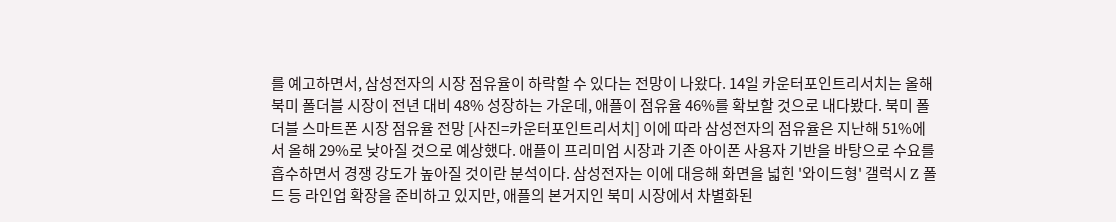를 예고하면서, 삼성전자의 시장 점유율이 하락할 수 있다는 전망이 나왔다. 14일 카운터포인트리서치는 올해 북미 폴더블 시장이 전년 대비 48% 성장하는 가운데, 애플이 점유율 46%를 확보할 것으로 내다봤다. 북미 폴더블 스마트폰 시장 점유율 전망 [사진=카운터포인트리서치] 이에 따라 삼성전자의 점유율은 지난해 51%에서 올해 29%로 낮아질 것으로 예상했다. 애플이 프리미엄 시장과 기존 아이폰 사용자 기반을 바탕으로 수요를 흡수하면서 경쟁 강도가 높아질 것이란 분석이다. 삼성전자는 이에 대응해 화면을 넓힌 '와이드형' 갤럭시 Z 폴드 등 라인업 확장을 준비하고 있지만, 애플의 본거지인 북미 시장에서 차별화된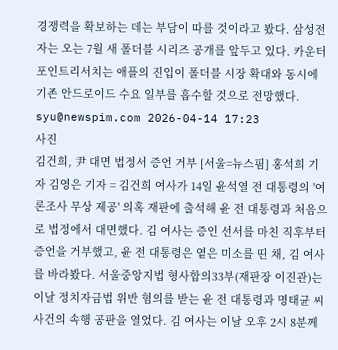경쟁력을 확보하는 데는 부담이 따를 것이라고 봤다. 삼성전자는 오는 7월 새 폴더블 시리즈 공개를 앞두고 있다. 카운터포인트리서치는 애플의 진입이 폴더블 시장 확대와 동시에 기존 안드로이드 수요 일부를 흡수할 것으로 전망했다. syu@newspim.com 2026-04-14 17:23
사진
김건희, 尹 대면 법정서 증언 거부 [서울=뉴스핌] 홍석희 기자 김영은 기자 = 김건희 여사가 14일 윤석열 전 대통령의 '여론조사 무상 제공' 의혹 재판에 출석해 윤 전 대통령과 처음으로 법정에서 대면했다. 김 여사는 증인 선서를 마친 직후부터 증언을 거부했고, 윤 전 대통령은 옅은 미소를 띤 채, 김 여사를 바라봤다. 서울중앙지법 형사합의33부(재판장 이진관)는 이날 정치자금법 위반 혐의를 받는 윤 전 대통령과 명태균 씨 사건의 속행 공판을 열었다. 김 여사는 이날 오후 2시 8분께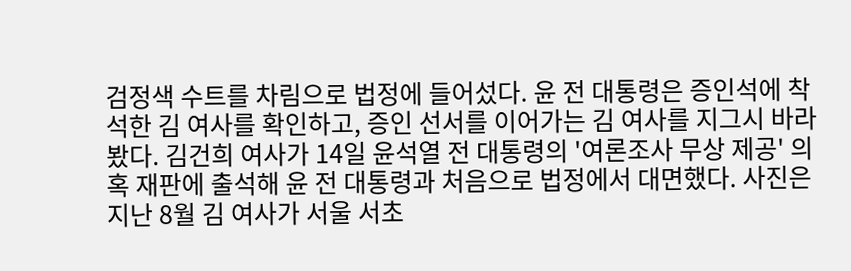검정색 수트를 차림으로 법정에 들어섰다. 윤 전 대통령은 증인석에 착석한 김 여사를 확인하고, 증인 선서를 이어가는 김 여사를 지그시 바라봤다. 김건희 여사가 14일 윤석열 전 대통령의 '여론조사 무상 제공' 의혹 재판에 출석해 윤 전 대통령과 처음으로 법정에서 대면했다. 사진은 지난 8월 김 여사가 서울 서초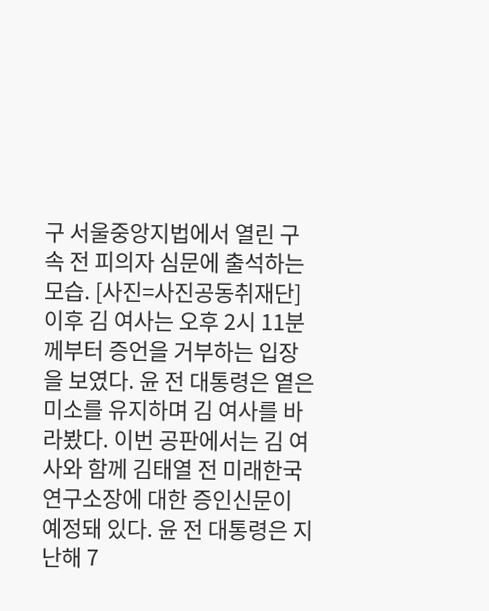구 서울중앙지법에서 열린 구속 전 피의자 심문에 출석하는 모습. [사진=사진공동취재단] 이후 김 여사는 오후 2시 11분께부터 증언을 거부하는 입장을 보였다. 윤 전 대통령은 옅은 미소를 유지하며 김 여사를 바라봤다. 이번 공판에서는 김 여사와 함께 김태열 전 미래한국연구소장에 대한 증인신문이 예정돼 있다. 윤 전 대통령은 지난해 7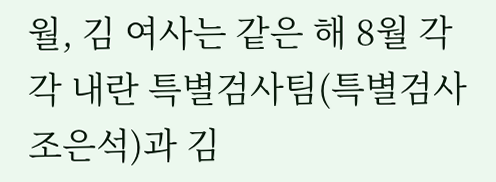월, 김 여사는 같은 해 8월 각각 내란 특별검사팀(특별검사 조은석)과 김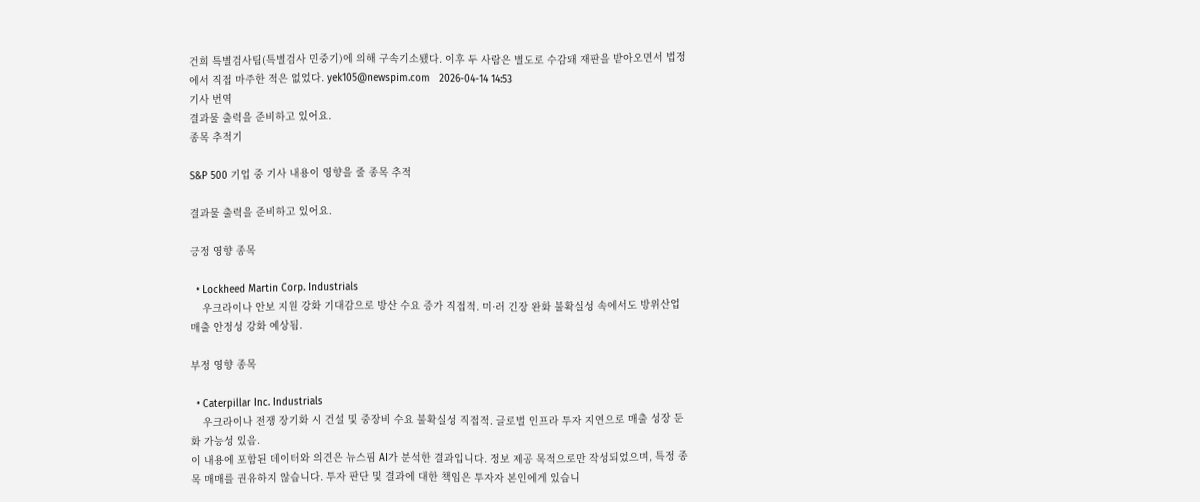건희 특별검사팀(특별검사 민중기)에 의해 구속기소됐다. 이후 두 사람은 별도로 수감돼 재판을 받아오면서 법정에서 직접 마주한 적은 없었다. yek105@newspim.com   2026-04-14 14:53
기사 번역
결과물 출력을 준비하고 있어요.
종목 추적기

S&P 500 기업 중 기사 내용이 영향을 줄 종목 추적

결과물 출력을 준비하고 있어요.

긍정 영향 종목

  • Lockheed Martin Corp. Industrials
    우크라이나 안보 지원 강화 기대감으로 방산 수요 증가 직접적. 미·러 긴장 완화 불확실성 속에서도 방위산업 매출 안정성 강화 예상됨.

부정 영향 종목

  • Caterpillar Inc. Industrials
    우크라이나 전쟁 장기화 시 건설 및 중장비 수요 불확실성 직접적. 글로벌 인프라 투자 지연으로 매출 성장 둔화 가능성 있음.
이 내용에 포함된 데이터와 의견은 뉴스핌 AI가 분석한 결과입니다. 정보 제공 목적으로만 작성되었으며, 특정 종목 매매를 권유하지 않습니다. 투자 판단 및 결과에 대한 책임은 투자자 본인에게 있습니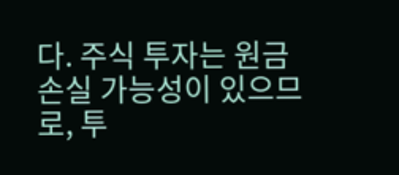다. 주식 투자는 원금 손실 가능성이 있으므로, 투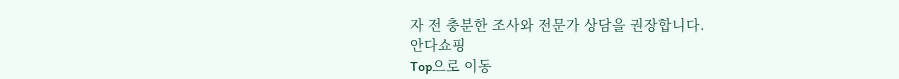자 전 충분한 조사와 전문가 상담을 권장합니다.
안다쇼핑
Top으로 이동